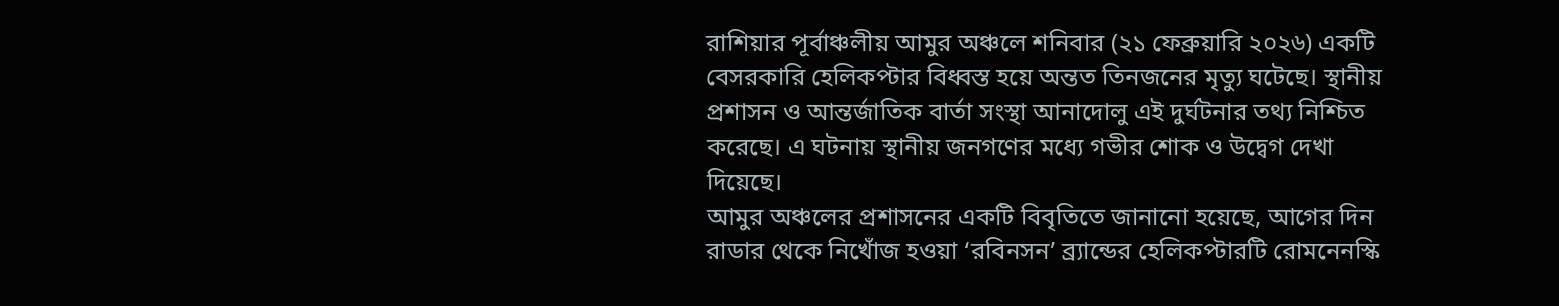রাশিয়ার পূর্বাঞ্চলীয় আমুর অঞ্চলে শনিবার (২১ ফেব্রুয়ারি ২০২৬) একটি বেসরকারি হেলিকপ্টার বিধ্বস্ত হয়ে অন্তত তিনজনের মৃত্যু ঘটেছে। স্থানীয় প্রশাসন ও আন্তর্জাতিক বার্তা সংস্থা আনাদোলু এই দুর্ঘটনার তথ্য নিশ্চিত করেছে। এ ঘটনায় স্থানীয় জনগণের মধ্যে গভীর শোক ও উদ্বেগ দেখা দিয়েছে।
আমুর অঞ্চলের প্রশাসনের একটি বিবৃতিতে জানানো হয়েছে, আগের দিন রাডার থেকে নিখোঁজ হওয়া ‘রবিনসন’ ব্র্যান্ডের হেলিকপ্টারটি রোমনেনস্কি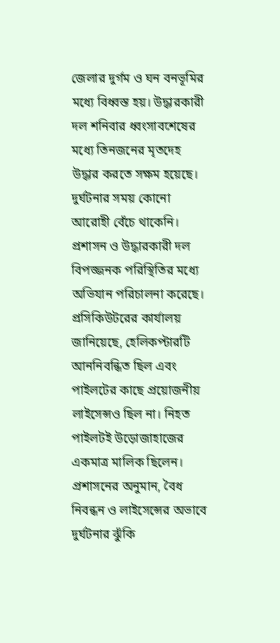জেলার দুর্গম ও ঘন বনভূমির মধ্যে বিধ্বস্ত হয়। উদ্ধারকারী দল শনিবার ধ্বংসাবশেষের মধ্যে তিনজনের মৃতদেহ উদ্ধার করতে সক্ষম হয়েছে। দুর্ঘটনার সময় কোনো আরোহী বেঁচে থাকেনি। প্রশাসন ও উদ্ধারকারী দল বিপজ্জনক পরিস্থিতির মধ্যে অভিযান পরিচালনা করেছে।
প্রসিকিউটরের কার্যালয় জানিয়েছে, হেলিকপ্টারটি আননিবন্ধিত ছিল এবং পাইলটের কাছে প্রয়োজনীয় লাইসেন্সও ছিল না। নিহত পাইলটই উড়োজাহাজের একমাত্র মালিক ছিলেন। প্রশাসনের অনুমান, বৈধ নিবন্ধন ও লাইসেন্সের অভাবে দুর্ঘটনার ঝুঁকি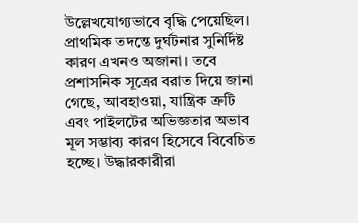উল্লেখযোগ্যভাবে বৃদ্ধি পেয়েছিল।
প্রাথমিক তদন্তে দুর্ঘটনার সুনির্দিষ্ট কারণ এখনও অজানা। তবে প্রশাসনিক সূত্রের বরাত দিয়ে জানা গেছে, আবহাওয়া, যান্ত্রিক ত্রুটি এবং পাইলটের অভিজ্ঞতার অভাব মূল সম্ভাব্য কারণ হিসেবে বিবেচিত হচ্ছে। উদ্ধারকারীরা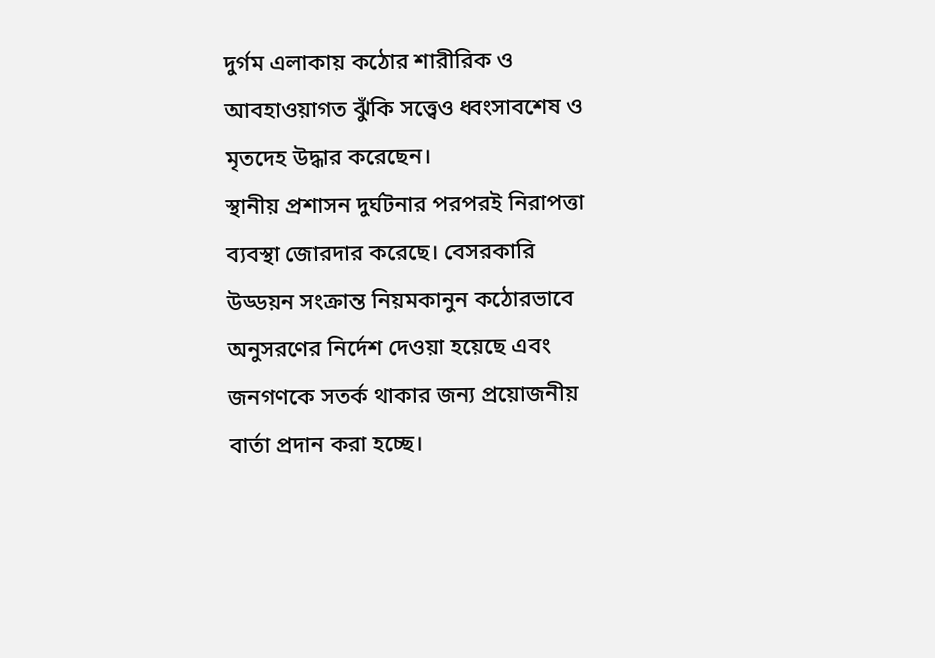দুর্গম এলাকায় কঠোর শারীরিক ও আবহাওয়াগত ঝুঁকি সত্ত্বেও ধ্বংসাবশেষ ও মৃতদেহ উদ্ধার করেছেন।
স্থানীয় প্রশাসন দুর্ঘটনার পরপরই নিরাপত্তা ব্যবস্থা জোরদার করেছে। বেসরকারি উড্ডয়ন সংক্রান্ত নিয়মকানুন কঠোরভাবে অনুসরণের নির্দেশ দেওয়া হয়েছে এবং জনগণকে সতর্ক থাকার জন্য প্রয়োজনীয় বার্তা প্রদান করা হচ্ছে।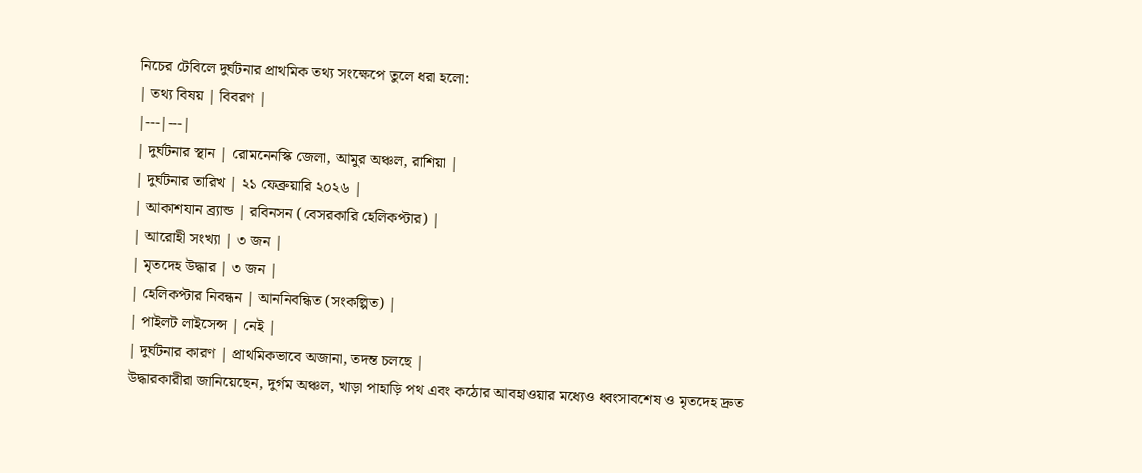নিচের টেবিলে দুর্ঘটনার প্রাথমিক তথ্য সংক্ষেপে তুলে ধরা হলো:
| তথ্য বিষয় | বিবরণ |
|---|---|
| দুর্ঘটনার স্থান | রোমনেনস্কি জেলা, আমুর অঞ্চল, রাশিয়া |
| দুর্ঘটনার তারিখ | ২১ ফেব্রুয়ারি ২০২৬ |
| আকাশযান ব্র্যান্ড | রবিনসন (বেসরকারি হেলিকপ্টার) |
| আরোহী সংখ্যা | ৩ জন |
| মৃতদেহ উদ্ধার | ৩ জন |
| হেলিকপ্টার নিবন্ধন | আননিবন্ধিত (সংকল্পিত) |
| পাইলট লাইসেন্স | নেই |
| দুর্ঘটনার কারণ | প্রাথমিকভাবে অজানা, তদন্ত চলছে |
উদ্ধারকারীরা জানিয়েছেন, দুর্গম অঞ্চল, খাড়া পাহাড়ি পথ এবং কঠোর আবহাওয়ার মধ্যেও ধ্বংসাবশেষ ও মৃতদেহ দ্রুত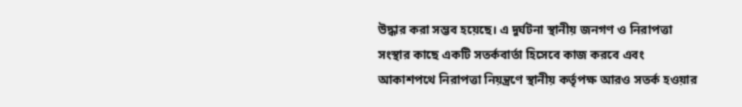উদ্ধার করা সম্ভব হয়েছে। এ দুর্ঘটনা স্থানীয় জনগণ ও নিরাপত্তা সংস্থার কাছে একটি সতর্কবার্তা হিসেবে কাজ করবে এবং আকাশপথে নিরাপত্তা নিয়ন্ত্রণে স্থানীয় কর্তৃপক্ষ আরও সতর্ক হওয়ার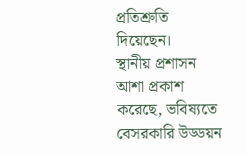প্রতিশ্রুতি দিয়েছেন।
স্থানীয় প্রশাসন আশা প্রকাশ করেছে, ভবিষ্যতে বেসরকারি উড্ডয়ন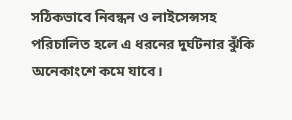সঠিকভাবে নিবন্ধন ও লাইসেন্সসহ পরিচালিত হলে এ ধরনের দুর্ঘটনার ঝুঁকি অনেকাংশে কমে যাবে।